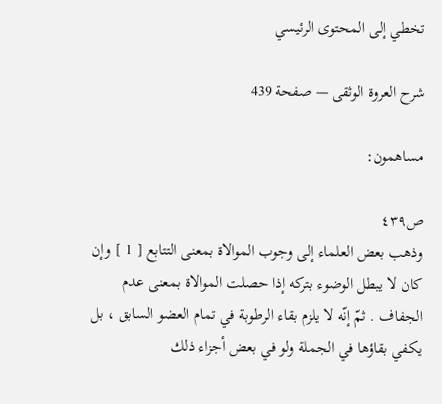تخطي إلى المحتوى الرئيسي

شرح العروة الوثقى — صفحة 439

مساهمون:

ص٤٣٩
وذهب بعض العلماء إلى وجوب الموالاة بمعنى التتابع [ 1 ] وإن كان لا يبطل الوضوء بتركه إذا حصلت الموالاة بمعنى عدم الجفاف . ثمّ إنّه لا يلزم بقاء الرطوبة في تمام العضو السابق ، بل يكفي بقاؤها في الجملة ولو في بعض أجزاء ذلك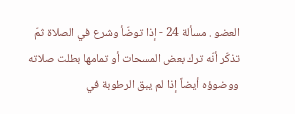العضو . مسألة 24 - إذا توضّأ وشرع في الصلاة ثمّ تذكّر أنّه ترك بعض المسحات أو تمامها بطلت صلاته ووضوؤه أيضاً إذا لم يبق الرطوبة في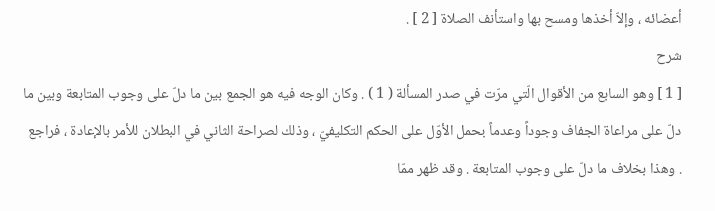أعضائه ، وإلاّ أخذها ومسح بها واستأنف الصلاة [ 2 ] .
شرح
[ 1 ] وهو السابع من الأقوال الّتي مرّت في صدر المسألة ( 1 ) . وكان الوجه فيه هو الجمع بين ما دلّ على وجوب المتابعة وبين ما دلّ على مراعاة الجفاف وجوداً وعدماً بحمل الأوّل على الحكم التكليفيّ ، وذلك لصراحة الثاني في البطلان للأمر بالإعادة ، فراجع . وهذا بخلاف ما دلّ على وجوب المتابعة . وقد ظهر ممّا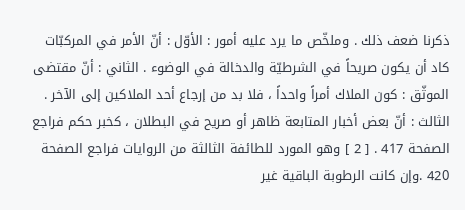ذكرنا ضعف ذلك . وملخّص ما يرد عليه أمور : الأوّل : أنّ الأمر في المركبّات كاد أن يكون صريحاً في الشرطيّة والدخالة في الوضوء . الثاني : أنّ مقتضى الموثّق : كون الملاك أمراً واحداً ، فلا بد من إرجاع أحد الملاكين إلى الآخر . الثالث : أنّ بعض أخبار المتابعة ظاهر أو صريح في البطلان ، كخبر حكم فراجع الصفحة 417 . [ 2 ] وهو المورد للطائفة الثالثة من الروايات فراجع الصفحة 420 .وإن كانت الرطوبة الباقية غير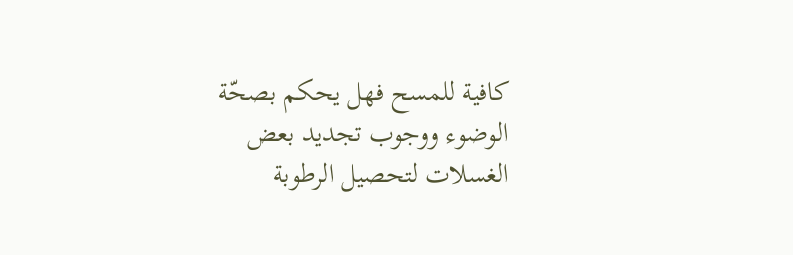كافية للمسح فهل يحكم بصحّة الوضوء ووجوب تجديد بعض الغسلات لتحصيل الرطوبة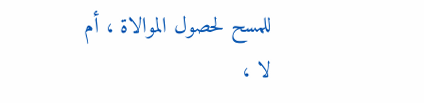للمسح لحصول الموالاة ، أم لا ،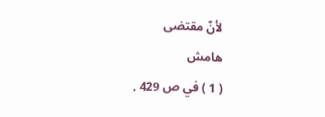لأنّ مقتضى
هامش
( 1 ) في ص 429 .